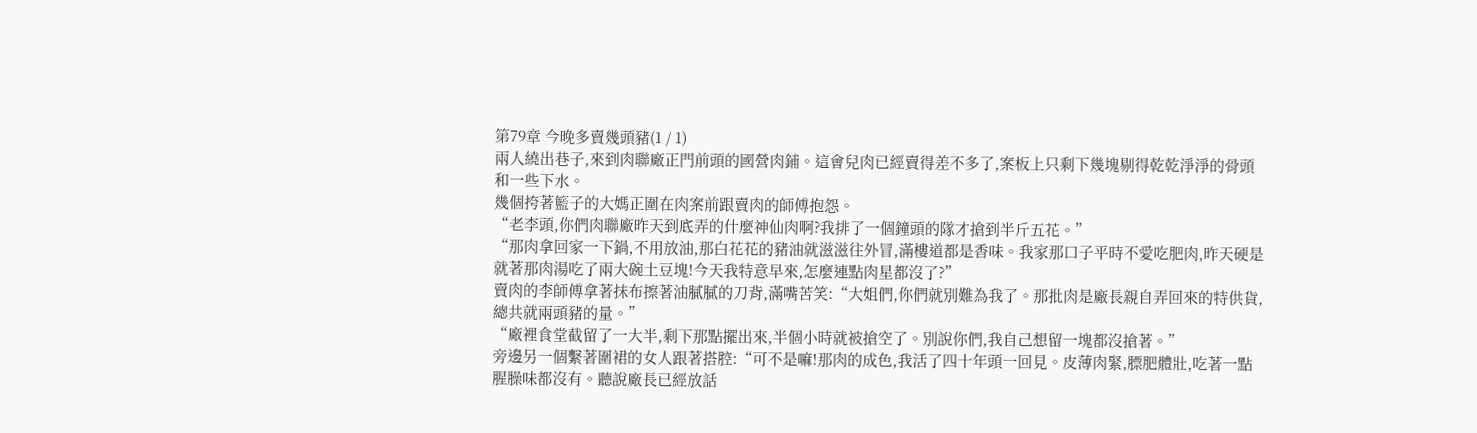第79章 今晚多賣幾頭豬(1 / 1)
兩人繞出巷子,來到肉聯廠正門前頭的國營肉鋪。這會兒肉已經賣得差不多了,案板上只剩下幾塊剔得乾乾淨淨的骨頭和一些下水。
幾個挎著籃子的大媽正圍在肉案前跟賣肉的師傅抱怨。
“老李頭,你們肉聯廠昨天到底弄的什麼神仙肉啊?我排了一個鐘頭的隊才搶到半斤五花。”
“那肉拿回家一下鍋,不用放油,那白花花的豬油就滋滋往外冒,滿樓道都是香味。我家那口子平時不愛吃肥肉,昨天硬是就著那肉湯吃了兩大碗土豆塊!今天我特意早來,怎麼連點肉星都沒了?”
賣肉的李師傅拿著抹布擦著油膩膩的刀背,滿嘴苦笑:“大姐們,你們就別難為我了。那批肉是廠長親自弄回來的特供貨,總共就兩頭豬的量。”
“廠裡食堂截留了一大半,剩下那點擺出來,半個小時就被搶空了。別說你們,我自己想留一塊都沒搶著。”
旁邊另一個繫著圍裙的女人跟著搭腔:“可不是嘛!那肉的成色,我活了四十年頭一回見。皮薄肉緊,膘肥體壯,吃著一點腥臊味都沒有。聽說廠長已經放話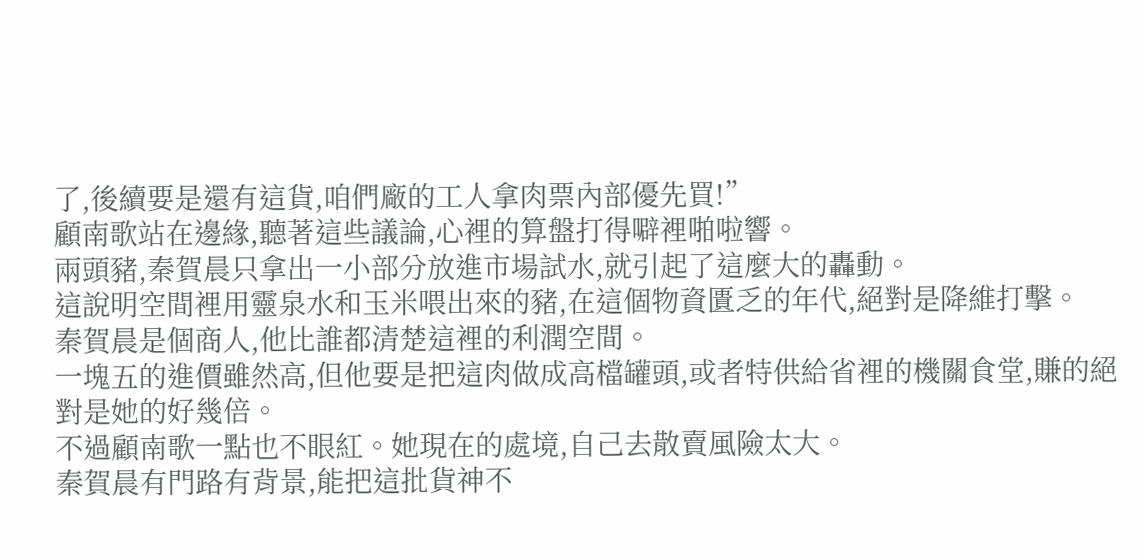了,後續要是還有這貨,咱們廠的工人拿肉票內部優先買!”
顧南歌站在邊緣,聽著這些議論,心裡的算盤打得噼裡啪啦響。
兩頭豬,秦賀晨只拿出一小部分放進市場試水,就引起了這麼大的轟動。
這說明空間裡用靈泉水和玉米喂出來的豬,在這個物資匱乏的年代,絕對是降維打擊。
秦賀晨是個商人,他比誰都清楚這裡的利潤空間。
一塊五的進價雖然高,但他要是把這肉做成高檔罐頭,或者特供給省裡的機關食堂,賺的絕對是她的好幾倍。
不過顧南歌一點也不眼紅。她現在的處境,自己去散賣風險太大。
秦賀晨有門路有背景,能把這批貨神不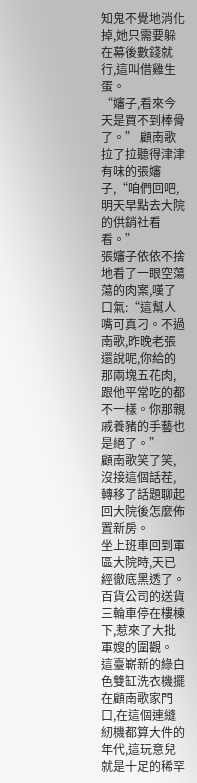知鬼不覺地消化掉,她只需要躲在幕後數錢就行,這叫借雞生蛋。
“嬸子,看來今天是買不到棒骨了。” 顧南歌拉了拉聽得津津有味的張嬸子,“咱們回吧,明天早點去大院的供銷社看看。”
張嬸子依依不捨地看了一眼空蕩蕩的肉案,嘆了口氣:“這幫人嘴可真刁。不過南歌,昨晚老張還說呢,你給的那兩塊五花肉,跟他平常吃的都不一樣。你那親戚養豬的手藝也是絕了。”
顧南歌笑了笑,沒接這個話茬,轉移了話題聊起回大院後怎麼佈置新房。
坐上班車回到軍區大院時,天已經徹底黑透了。
百貨公司的送貨三輪車停在樓棟下,惹來了大批軍嫂的圍觀。
這臺嶄新的綠白色雙缸洗衣機擺在顧南歌家門口,在這個連縫紉機都算大件的年代,這玩意兒就是十足的稀罕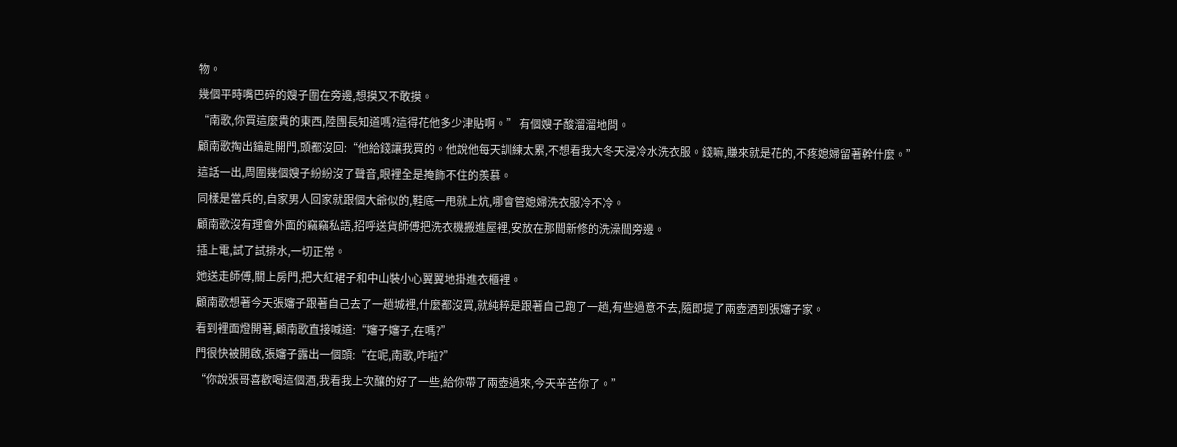物。
幾個平時嘴巴碎的嫂子圍在旁邊,想摸又不敢摸。
“南歌,你買這麼貴的東西,陸團長知道嗎?這得花他多少津貼啊。” 有個嫂子酸溜溜地問。
顧南歌掏出鑰匙開門,頭都沒回:“他給錢讓我買的。他說他每天訓練太累,不想看我大冬天浸冷水洗衣服。錢嘛,賺來就是花的,不疼媳婦留著幹什麼。”
這話一出,周圍幾個嫂子紛紛沒了聲音,眼裡全是掩飾不住的羨慕。
同樣是當兵的,自家男人回家就跟個大爺似的,鞋底一甩就上炕,哪會管媳婦洗衣服冷不冷。
顧南歌沒有理會外面的竊竊私語,招呼送貨師傅把洗衣機搬進屋裡,安放在那間新修的洗澡間旁邊。
插上電,試了試排水,一切正常。
她送走師傅,關上房門,把大紅裙子和中山裝小心翼翼地掛進衣櫃裡。
顧南歌想著今天張嬸子跟著自己去了一趟城裡,什麼都沒買,就純粹是跟著自己跑了一趟,有些過意不去,隨即提了兩壺酒到張嬸子家。
看到裡面燈開著,顧南歌直接喊道:“嬸子嬸子,在嗎?”
門很快被開啟,張嬸子露出一個頭:“在呢,南歌,咋啦?”
“你說張哥喜歡喝這個酒,我看我上次釀的好了一些,給你帶了兩壺過來,今天辛苦你了。”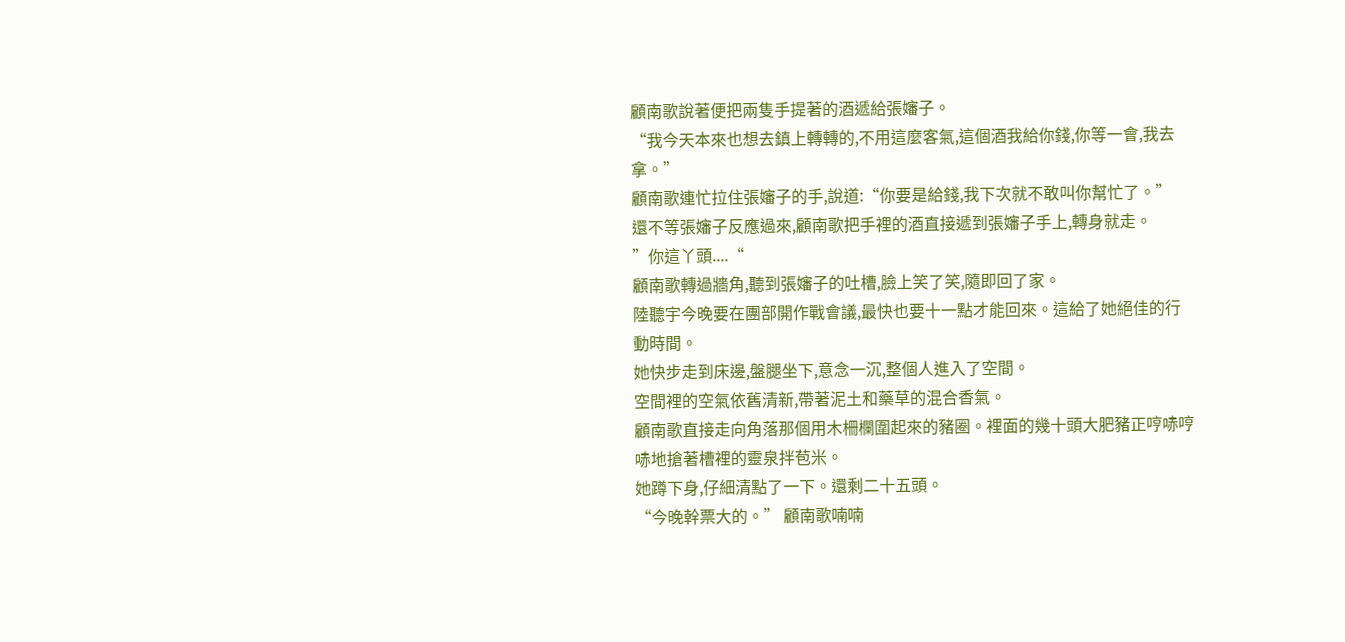顧南歌說著便把兩隻手提著的酒遞給張嬸子。
“我今天本來也想去鎮上轉轉的,不用這麼客氣,這個酒我給你錢,你等一會,我去拿。”
顧南歌連忙拉住張嬸子的手,說道:“你要是給錢,我下次就不敢叫你幫忙了。”
還不等張嬸子反應過來,顧南歌把手裡的酒直接遞到張嬸子手上,轉身就走。
”你這丫頭....“
顧南歌轉過牆角,聽到張嬸子的吐槽,臉上笑了笑,隨即回了家。
陸聽宇今晚要在團部開作戰會議,最快也要十一點才能回來。這給了她絕佳的行動時間。
她快步走到床邊,盤腿坐下,意念一沉,整個人進入了空間。
空間裡的空氣依舊清新,帶著泥土和藥草的混合香氣。
顧南歌直接走向角落那個用木柵欄圍起來的豬圈。裡面的幾十頭大肥豬正哼哧哼哧地搶著槽裡的靈泉拌苞米。
她蹲下身,仔細清點了一下。還剩二十五頭。
“今晚幹票大的。” 顧南歌喃喃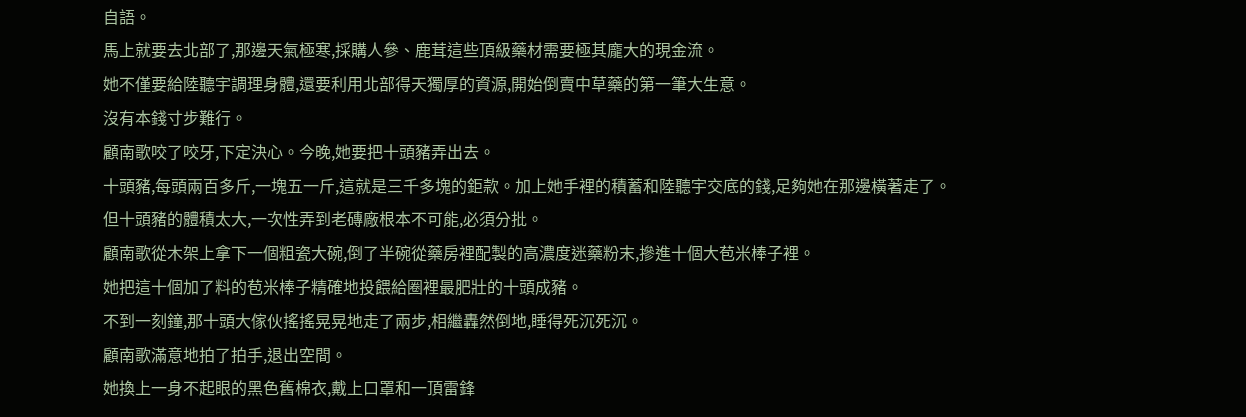自語。
馬上就要去北部了,那邊天氣極寒,採購人參、鹿茸這些頂級藥材需要極其龐大的現金流。
她不僅要給陸聽宇調理身體,還要利用北部得天獨厚的資源,開始倒賣中草藥的第一筆大生意。
沒有本錢寸步難行。
顧南歌咬了咬牙,下定決心。今晚,她要把十頭豬弄出去。
十頭豬,每頭兩百多斤,一塊五一斤,這就是三千多塊的鉅款。加上她手裡的積蓄和陸聽宇交底的錢,足夠她在那邊橫著走了。
但十頭豬的體積太大,一次性弄到老磚廠根本不可能,必須分批。
顧南歌從木架上拿下一個粗瓷大碗,倒了半碗從藥房裡配製的高濃度迷藥粉末,摻進十個大苞米棒子裡。
她把這十個加了料的苞米棒子精確地投餵給圈裡最肥壯的十頭成豬。
不到一刻鐘,那十頭大傢伙搖搖晃晃地走了兩步,相繼轟然倒地,睡得死沉死沉。
顧南歌滿意地拍了拍手,退出空間。
她換上一身不起眼的黑色舊棉衣,戴上口罩和一頂雷鋒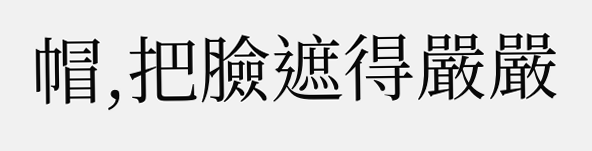帽,把臉遮得嚴嚴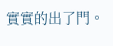實實的出了門。